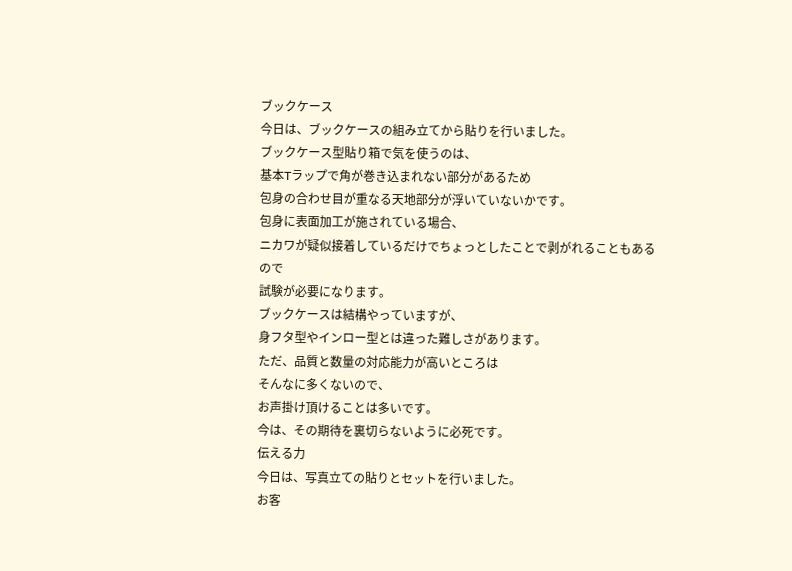ブックケース
今日は、ブックケースの組み立てから貼りを行いました。
ブックケース型貼り箱で気を使うのは、
基本Tラップで角が巻き込まれない部分があるため
包身の合わせ目が重なる天地部分が浮いていないかです。
包身に表面加工が施されている場合、
ニカワが疑似接着しているだけでちょっとしたことで剥がれることもあるので
試験が必要になります。
ブックケースは結構やっていますが、
身フタ型やインロー型とは違った難しさがあります。
ただ、品質と数量の対応能力が高いところは
そんなに多くないので、
お声掛け頂けることは多いです。
今は、その期待を裏切らないように必死です。
伝える力
今日は、写真立ての貼りとセットを行いました。
お客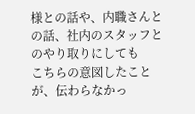様との話や、内職さんとの話、社内のスタッフとのやり取りにしても
こちらの意図したことが、伝わらなかっ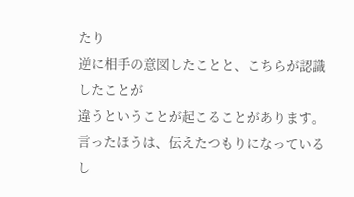たり
逆に相手の意図したことと、こちらが認識したことが
違うということが起こることがあります。
言ったほうは、伝えたつもりになっているし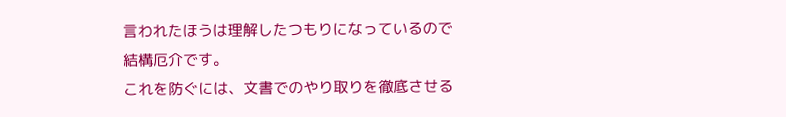言われたほうは理解したつもりになっているので
結構厄介です。
これを防ぐには、文書でのやり取りを徹底させる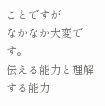ことですが
なかなか大変です。
伝える能力と理解する能力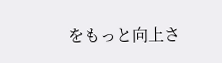をもっと向上さ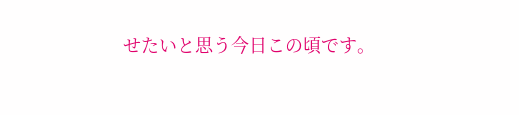せたいと思う今日この頃です。